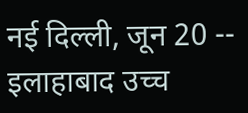नई दिल्ली, जून 20 -- इलाहाबाद उच्च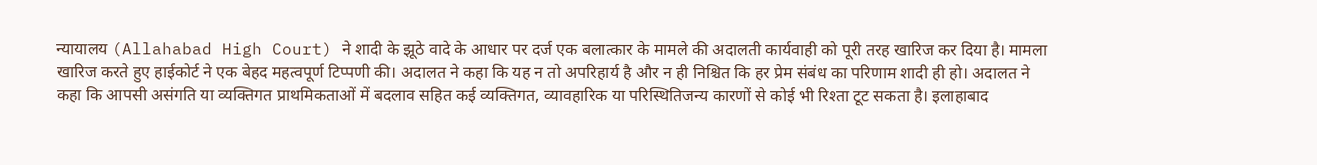न्यायालय (Allahabad High Court) ने शादी के झूठे वादे के आधार पर दर्ज एक बलात्कार के मामले की अदालती कार्यवाही को पूरी तरह खारिज कर दिया है। मामला खारिज करते हुए हाईकोर्ट ने एक बेहद महत्वपूर्ण टिप्पणी की। अदालत ने कहा कि यह न तो अपरिहार्य है और न ही निश्चित कि हर प्रेम संबंध का परिणाम शादी ही हो। अदालत ने कहा कि आपसी असंगति या व्यक्तिगत प्राथमिकताओं में बदलाव सहित कई व्यक्तिगत, व्यावहारिक या परिस्थितिजन्य कारणों से कोई भी रिश्ता टूट सकता है। इलाहाबाद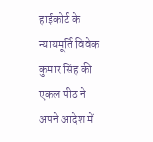हाईकोर्ट के न्यायमूर्ति विवेक कुमार सिंह की एकल पीठ ने अपने आदेश में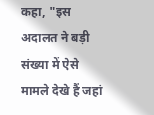कहा, "इस अदालत ने बड़ी संख्या में ऐसे मामले देखे हैं जहां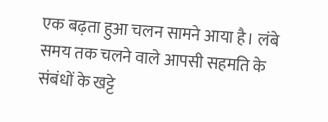एक बढ़ता हुआ चलन सामने आया है। लंबे समय तक चलने वाले आपसी सहमति के संबंधों के खट्टे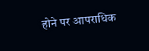होने पर आपराधिक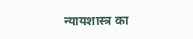न्यायशास्त्र का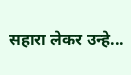सहारा लेकर उन्हे...